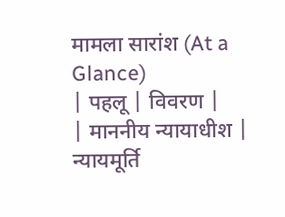मामला सारांश (At a Glance)
| पहलू | विवरण |
| माननीय न्यायाधीश | न्यायमूर्ति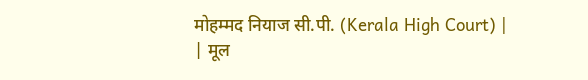मोहम्मद नियाज सी.पी. (Kerala High Court) |
| मूल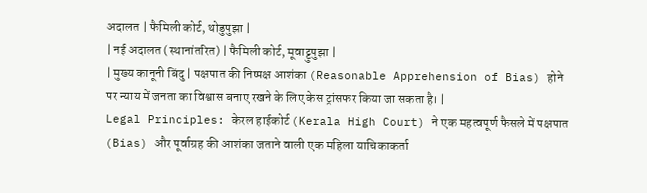अदालत | फैमिली कोर्ट, थोडुपुझा |
| नई अदालत (स्थानांतरित) | फैमिली कोर्ट, मूवाट्टुपुझा |
| मुख्य कानूनी बिंदु | पक्षपात की निष्पक्ष आशंका (Reasonable Apprehension of Bias) होने पर न्याय में जनता का विश्वास बनाए रखने के लिए केस ट्रांसफर किया जा सकता है। |
Legal Principles: केरल हाईकोर्ट (Kerala High Court) ने एक महत्वपूर्ण फैसले में पक्षपात (Bias) और पूर्वाग्रह की आशंका जताने वाली एक महिला याचिकाकर्ता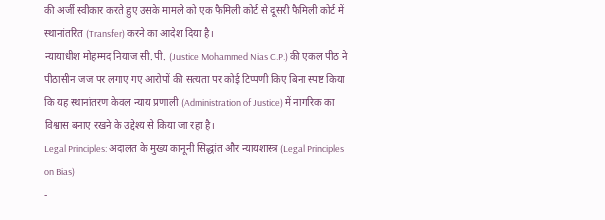की अर्जी स्वीकार करते हुए उसके मामले को एक फैमिली कोर्ट से दूसरी फैमिली कोर्ट में स्थानांतरित (Transfer) करने का आदेश दिया है।
न्यायाधीश मोहम्मद नियाज सी.पी. (Justice Mohammed Nias C.P.) की एकल पीठ ने पीठासीन जज पर लगाए गए आरोपों की सत्यता पर कोई टिप्पणी किए बिना स्पष्ट किया कि यह स्थानांतरण केवल न्याय प्रणाली (Administration of Justice) में नागरिक का विश्वास बनाए रखने के उद्देश्य से किया जा रहा है।
Legal Principles: अदालत के मुख्य कानूनी सिद्धांत और न्यायशास्त्र (Legal Principles on Bias)
-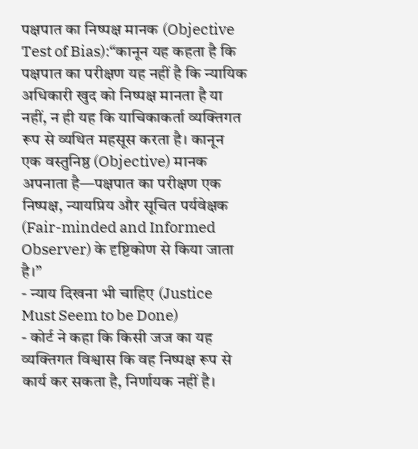पक्षपात का निष्पक्ष मानक (Objective Test of Bias):“कानून यह कहता है कि पक्षपात का परीक्षण यह नहीं है कि न्यायिक अधिकारी खुद को निष्पक्ष मानता है या नहीं, न ही यह कि याचिकाकर्ता व्यक्तिगत रूप से व्यथित महसूस करता है। कानून एक वस्तुनिष्ठ (Objective) मानक अपनाता है—पक्षपात का परीक्षण एक निष्पक्ष, न्यायप्रिय और सूचित पर्यवेक्षक (Fair-minded and Informed Observer) के दृष्टिकोण से किया जाता है।”
- न्याय दिखना भी चाहिए (Justice Must Seem to be Done)
- कोर्ट ने कहा कि किसी जज का यह व्यक्तिगत विश्वास कि वह निष्पक्ष रूप से कार्य कर सकता है, निर्णायक नहीं है।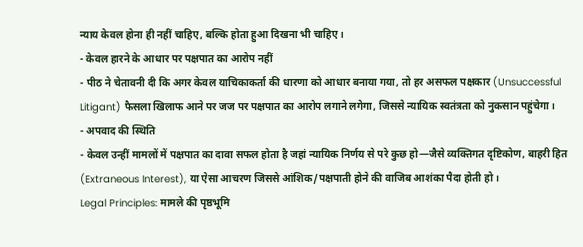न्याय केवल होना ही नहीं चाहिए, बल्कि होता हुआ दिखना भी चाहिए।
- केवल हारने के आधार पर पक्षपात का आरोप नहीं
- पीठ ने चेतावनी दी कि अगर केवल याचिकाकर्ता की धारणा को आधार बनाया गया, तो हर असफल पक्षकार (Unsuccessful Litigant) फैसला खिलाफ आने पर जज पर पक्षपात का आरोप लगाने लगेगा, जिससे न्यायिक स्वतंत्रता को नुकसान पहुंचेगा।
- अपवाद की स्थिति
- केवल उन्हीं मामलों में पक्षपात का दावा सफल होता है जहां न्यायिक निर्णय से परे कुछ हो—जैसे व्यक्तिगत दृष्टिकोण, बाहरी हित (Extraneous Interest), या ऐसा आचरण जिससे आंशिक/पक्षपाती होने की वाजिब आशंका पैदा होती हो।
Legal Principles: मामले की पृष्ठभूमि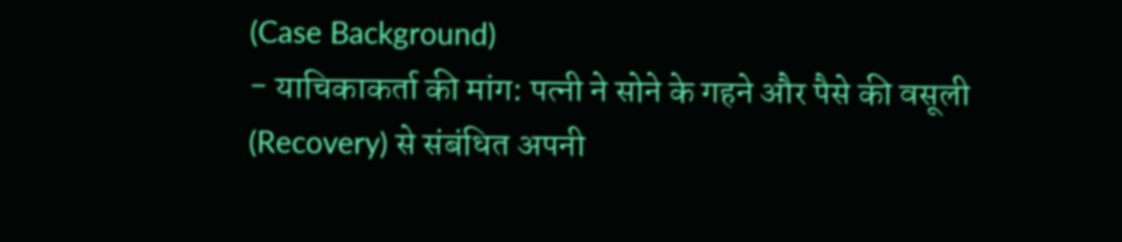(Case Background)
- याचिकाकर्ता की मांग: पत्नी ने सोने के गहने और पैसे की वसूली (Recovery) से संबंधित अपनी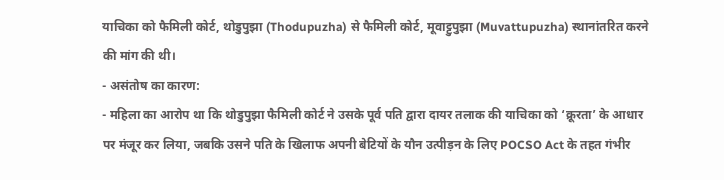याचिका को फैमिली कोर्ट, थोडुपुझा (Thodupuzha) से फैमिली कोर्ट, मूवाट्टुपुझा (Muvattupuzha) स्थानांतरित करने की मांग की थी।
- असंतोष का कारण:
- महिला का आरोप था कि थोडुपुझा फैमिली कोर्ट ने उसके पूर्व पति द्वारा दायर तलाक की याचिका को ‘क्रूरता’ के आधार पर मंजूर कर लिया, जबकि उसने पति के खिलाफ अपनी बेटियों के यौन उत्पीड़न के लिए POCSO Act के तहत गंभीर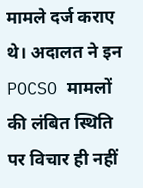मामले दर्ज कराए थे। अदालत ने इन POCSO मामलों की लंबित स्थिति पर विचार ही नहीं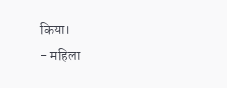किया।
- महिला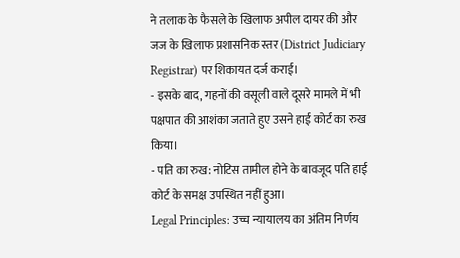ने तलाक के फैसले के खिलाफ अपील दायर की और जज के खिलाफ प्रशासनिक स्तर (District Judiciary Registrar) पर शिकायत दर्ज कराई।
- इसके बाद, गहनों की वसूली वाले दूसरे मामले में भी पक्षपात की आशंका जताते हुए उसने हाई कोर्ट का रुख किया।
- पति का रुख: नोटिस तामील होने के बावजूद पति हाई कोर्ट के समक्ष उपस्थित नहीं हुआ।
Legal Principles: उच्च न्यायालय का अंतिम निर्णय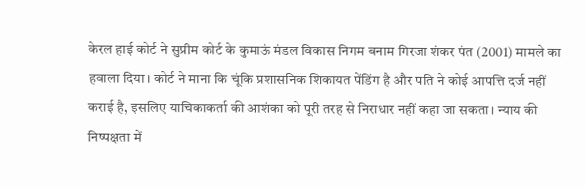केरल हाई कोर्ट ने सुप्रीम कोर्ट के कुमाऊं मंडल विकास निगम बनाम गिरजा शंकर पंत (2001) मामले का हवाला दिया। कोर्ट ने माना कि चूंकि प्रशासनिक शिकायत पेंडिंग है और पति ने कोई आपत्ति दर्ज नहीं कराई है, इसलिए याचिकाकर्ता की आशंका को पूरी तरह से निराधार नहीं कहा जा सकता। न्याय की निष्पक्षता में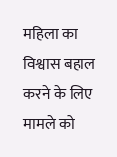महिला का विश्वास बहाल करने के लिए मामले को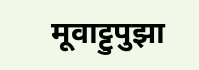मूवाट्टुपुझा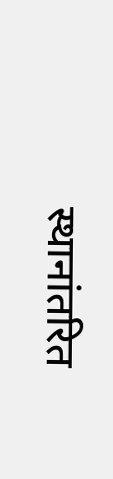स्थानांतरित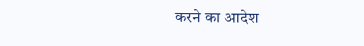करने का आदेश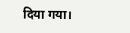दिया गया।